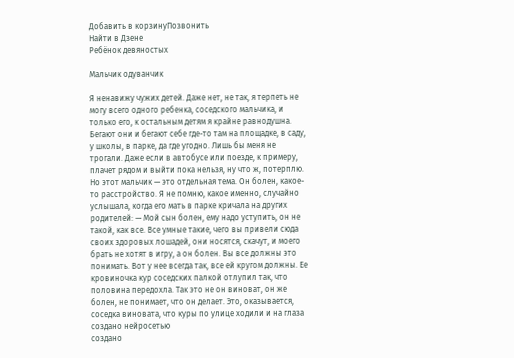Добавить в корзинуПозвонить
Найти в Дзене
Ребёнок девяностых

Мальчик одуванчик

Я ненавижу чужих детей. Даже нет, не так, я терпеть не могу всего одного ребенка, соседского мальчика, и только его, к остальным детям я крайне равнодушна. Бегают они и бегают себе где-то там на площадке, в саду, у школы, в парке, да где угодно. Лишь бы меня не трогали. Даже если в автобусе или поезде, к примеру, плачет рядом и выйти пока нельзя, ну что ж, потерплю. Но этот мальчик — это отдельная тема. Он болен, какое-то расстройство. Я не помню, какое именно, случайно услышала, когда его мать в парке кричала на других родителей: — Мой сын болен, ему надо уступить, он не такой, как все. Все умные такие, чего вы привели сюда своих здоровых лошадей, они носятся, скачут, и моего брать не хотят в игру, а он болен. Вы все должны это понимать. Вот у нее всегда так, все ей кругом должны. Ее кровиночка кур соседских палкой отлупил так, что половина передохла. Так это не он виноват, он же болен, не понимает, что он делает. Это, оказывается, соседка виновата, что куры по улице ходили и на глаза
создано нейросетью
создано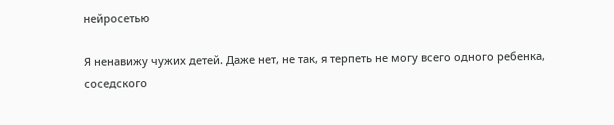нейросетью

Я ненавижу чужих детей. Даже нет, не так, я терпеть не могу всего одного ребенка, соседского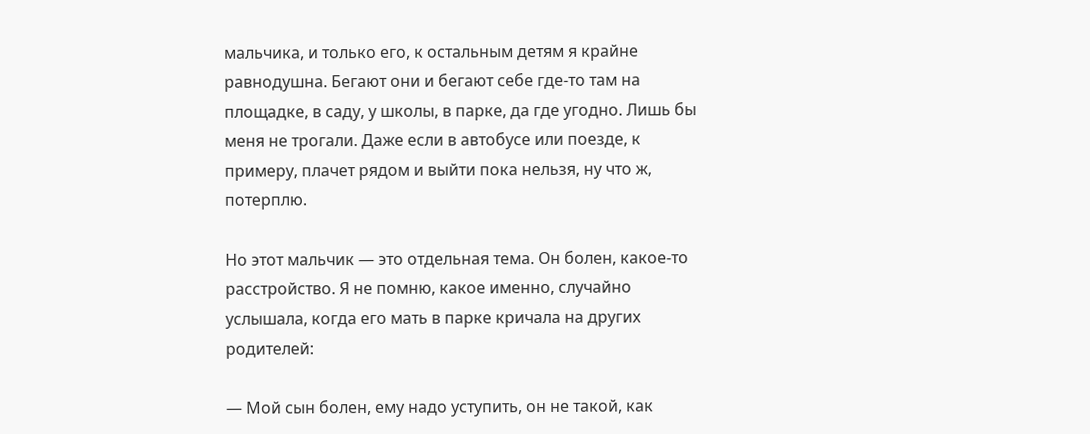мальчика, и только его, к остальным детям я крайне равнодушна. Бегают они и бегают себе где-то там на площадке, в саду, у школы, в парке, да где угодно. Лишь бы меня не трогали. Даже если в автобусе или поезде, к примеру, плачет рядом и выйти пока нельзя, ну что ж, потерплю.

Но этот мальчик — это отдельная тема. Он болен, какое-то расстройство. Я не помню, какое именно, случайно услышала, когда его мать в парке кричала на других родителей:

— Мой сын болен, ему надо уступить, он не такой, как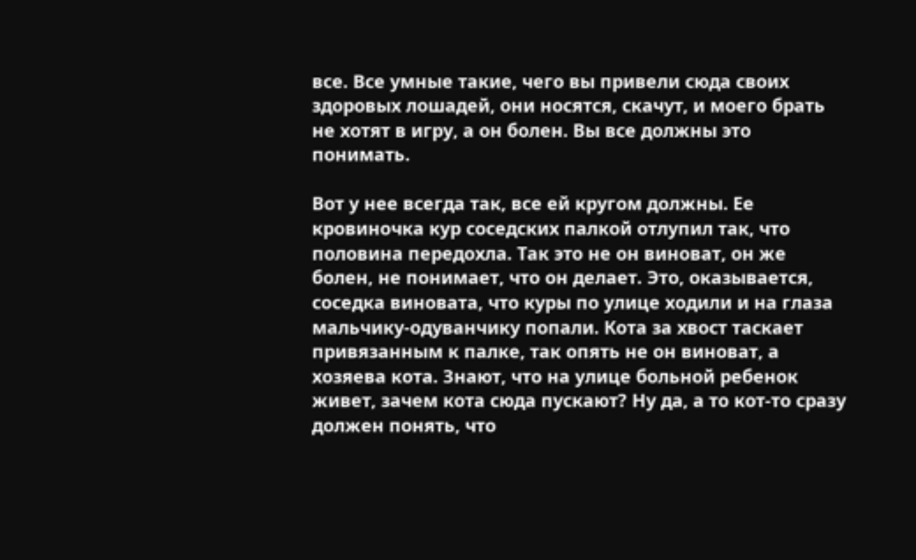все. Все умные такие, чего вы привели сюда своих здоровых лошадей, они носятся, скачут, и моего брать не хотят в игру, а он болен. Вы все должны это понимать.

Вот у нее всегда так, все ей кругом должны. Ее кровиночка кур соседских палкой отлупил так, что половина передохла. Так это не он виноват, он же болен, не понимает, что он делает. Это, оказывается, соседка виновата, что куры по улице ходили и на глаза мальчику-одуванчику попали. Кота за хвост таскает привязанным к палке, так опять не он виноват, а хозяева кота. Знают, что на улице больной ребенок живет, зачем кота сюда пускают? Ну да, а то кот-то сразу должен понять, что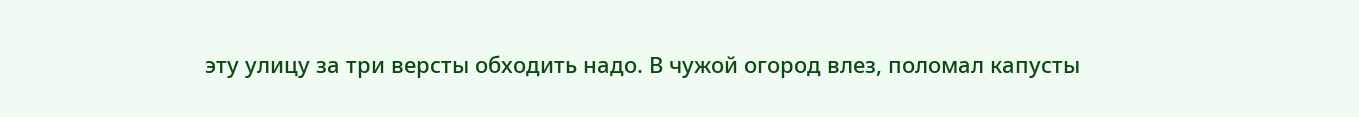эту улицу за три версты обходить надо. В чужой огород влез, поломал капусты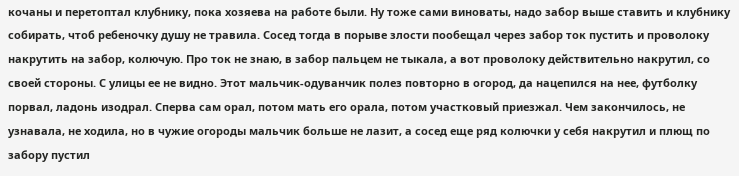кочаны и перетоптал клубнику, пока хозяева на работе были. Ну тоже сами виноваты, надо забор выше ставить и клубнику собирать, чтоб ребеночку душу не травила. Сосед тогда в порыве злости пообещал через забор ток пустить и проволоку накрутить на забор, колючую. Про ток не знаю, в забор пальцем не тыкала, а вот проволоку действительно накрутил, со своей стороны. С улицы ее не видно. Этот мальчик-одуванчик полез повторно в огород, да нацепился на нее, футболку порвал, ладонь изодрал. Сперва сам орал, потом мать его орала, потом участковый приезжал. Чем закончилось, не узнавала, не ходила, но в чужие огороды мальчик больше не лазит, а сосед еще ряд колючки у себя накрутил и плющ по забору пустил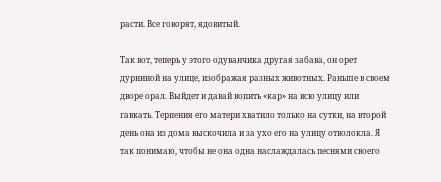расти. Все говорят, ядовитый.

Так вот, теперь у этого одуванчика другая забава, он орет дурниной на улице, изображая разных животных. Раньше в своем дворе орал. Выйдет и давай вопить «кар» на всю улицу или гавкать. Терпения его матери хватило только на сутки, на второй день она из дома выскочила и за ухо его на улицу отволокла. Я так понимаю, чтобы не она одна наслаждалась песнями своего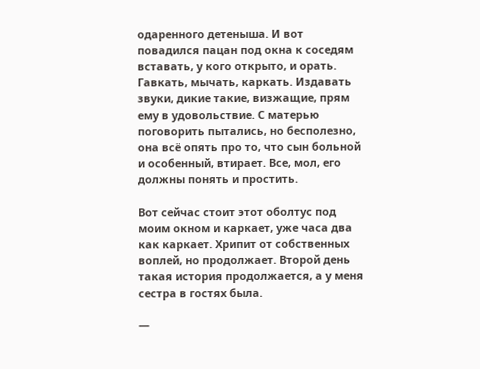одаренного детеныша. И вот повадился пацан под окна к соседям вставать, у кого открыто, и орать. Гавкать, мычать, каркать. Издавать звуки, дикие такие, визжащие, прям ему в удовольствие. С матерью поговорить пытались, но бесполезно, она всё опять про то, что сын больной и особенный, втирает. Все, мол, его должны понять и простить.

Вот сейчас стоит этот оболтус под моим окном и каркает, уже часа два как каркает. Хрипит от собственных воплей, но продолжает. Второй день такая история продолжается, а у меня сестра в гостях была.

—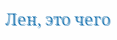Лен, это чего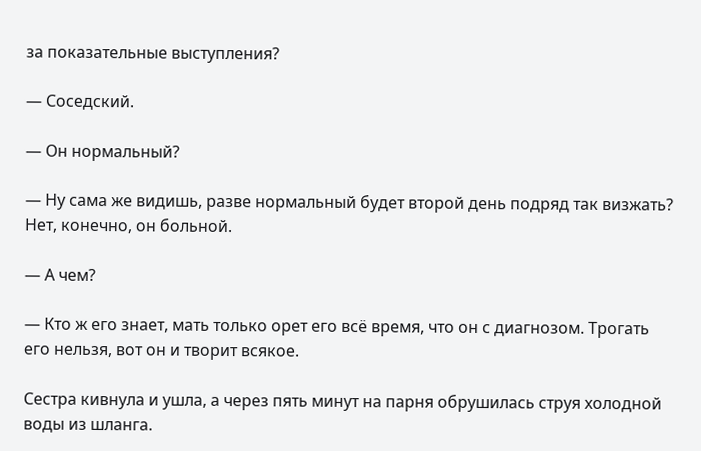за показательные выступления?

— Соседский.

— Он нормальный?

— Ну сама же видишь, разве нормальный будет второй день подряд так визжать? Нет, конечно, он больной.

— А чем?

— Кто ж его знает, мать только орет его всё время, что он с диагнозом. Трогать его нельзя, вот он и творит всякое.

Сестра кивнула и ушла, а через пять минут на парня обрушилась струя холодной воды из шланга.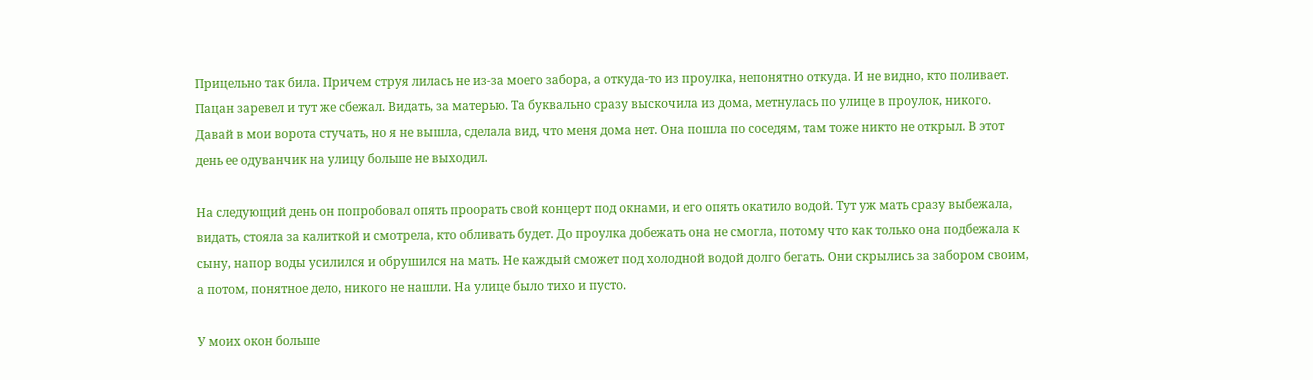Прицельно так била. Причем струя лилась не из-за моего забора, а откуда-то из проулка, непонятно откуда. И не видно, кто поливает. Пацан заревел и тут же сбежал. Видать, за матерью. Та буквально сразу выскочила из дома, метнулась по улице в проулок, никого. Давай в мои ворота стучать, но я не вышла, сделала вид, что меня дома нет. Она пошла по соседям, там тоже никто не открыл. В этот день ее одуванчик на улицу больше не выходил.

На следующий день он попробовал опять проорать свой концерт под окнами, и его опять окатило водой. Тут уж мать сразу выбежала, видать, стояла за калиткой и смотрела, кто обливать будет. До проулка добежать она не смогла, потому что как только она подбежала к сыну, напор воды усилился и обрушился на мать. Не каждый сможет под холодной водой долго бегать. Они скрылись за забором своим, а потом, понятное дело, никого не нашли. На улице было тихо и пусто.

У моих окон больше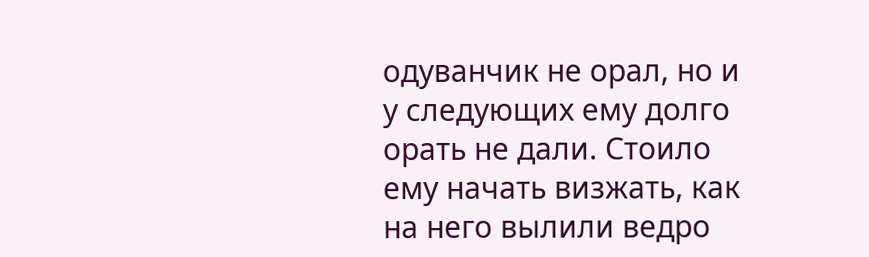одуванчик не орал, но и у следующих ему долго орать не дали. Стоило ему начать визжать, как на него вылили ведро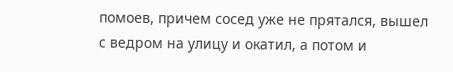помоев, причем сосед уже не прятался, вышел с ведром на улицу и окатил, а потом и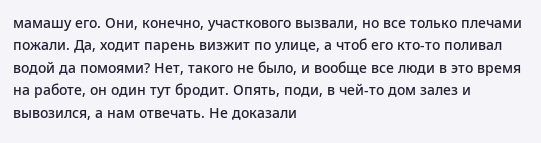мамашу его. Они, конечно, участкового вызвали, но все только плечами пожали. Да, ходит парень визжит по улице, а чтоб его кто-то поливал водой да помоями? Нет, такого не было, и вообще все люди в это время на работе, он один тут бродит. Опять, поди, в чей-то дом залез и вывозился, а нам отвечать. Не доказали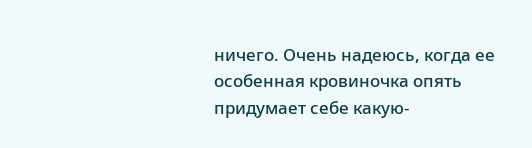ничего. Очень надеюсь, когда ее особенная кровиночка опять придумает себе какую-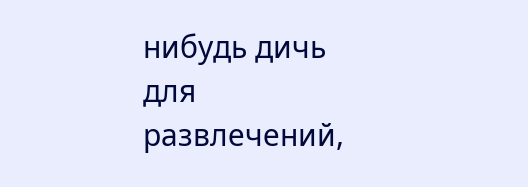нибудь дичь для развлечений,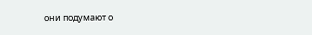они подумают о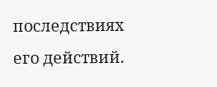последствиях его действий.